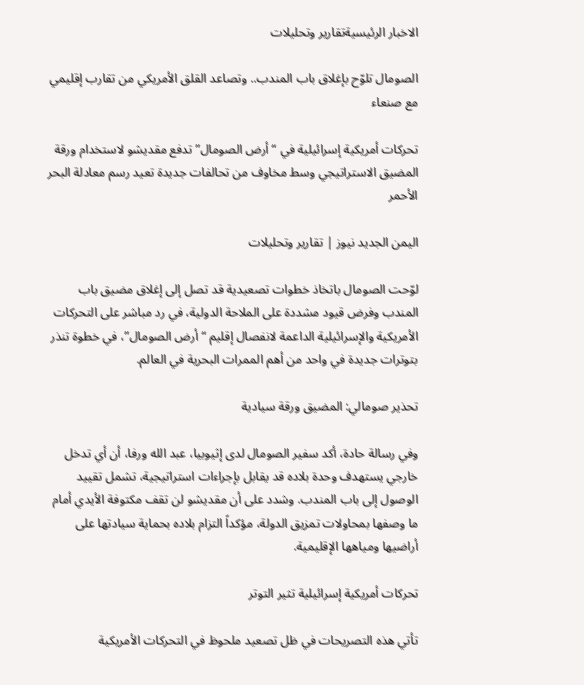الاخبار الرئيسيةتقارير وتحليلات

الصومال تلوّح بإغلاق باب المندب.. وتصاعد القلق الأمريكي من تقارب إقليمي مع صنعاء

تحركات أمريكية إسرائيلية في “أرض الصومال” تدفع مقديشو لاستخدام ورقة المضيق الاستراتيجي وسط مخاوف من تحالفات جديدة تعيد رسم معادلة البحر الأحمر

اليمن الجديد نيوز | تقارير وتحليلات

لوّحت الصومال باتخاذ خطوات تصعيدية قد تصل إلى إغلاق مضيق باب المندب وفرض قيود مشددة على الملاحة الدولية، في رد مباشر على التحركات الأمريكية والإسرائيلية الداعمة لانفصال إقليم “أرض الصومال”، في خطوة تنذر بتوترات جديدة في واحد من أهم الممرات البحرية في العالم.

تحذير صومالي: المضيق ورقة سيادية

وفي رسالة حادة، أكد سفير الصومال لدى إثيوبيا، عبد الله ورفا، أن أي تدخل خارجي يستهدف وحدة بلاده قد يقابل بإجراءات استراتيجية، تشمل تقييد الوصول إلى باب المندب. وشدد على أن مقديشو لن تقف مكتوفة الأيدي أمام ما وصفها بمحاولات تمزيق الدولة، مؤكداً التزام بلاده بحماية سيادتها على أراضيها ومياهها الإقليمية.

تحركات أمريكية إسرائيلية تثير التوتر

تأتي هذه التصريحات في ظل تصعيد ملحوظ في التحركات الأمريكية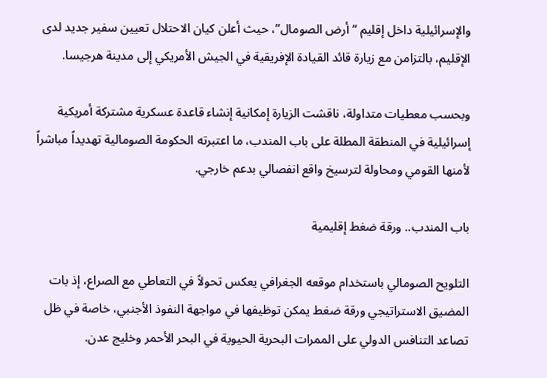والإسرائيلية داخل إقليم “أرض الصومال”، حيث أعلن كيان الاحتلال تعيين سفير جديد لدى الإقليم، بالتزامن مع زيارة قائد القيادة الإفريقية في الجيش الأمريكي إلى مدينة هرجيسا.

وبحسب معطيات متداولة، ناقشت الزيارة إمكانية إنشاء قاعدة عسكرية مشتركة أمريكية إسرائيلية في المنطقة المطلة على باب المندب، ما اعتبرته الحكومة الصومالية تهديداً مباشراً لأمنها القومي ومحاولة لترسيخ واقع انفصالي بدعم خارجي.

باب المندب.. ورقة ضغط إقليمية

التلويح الصومالي باستخدام موقعه الجغرافي يعكس تحولاً في التعاطي مع الصراع، إذ بات المضيق الاستراتيجي ورقة ضغط يمكن توظيفها في مواجهة النفوذ الأجنبي، خاصة في ظل تصاعد التنافس الدولي على الممرات البحرية الحيوية في البحر الأحمر وخليج عدن.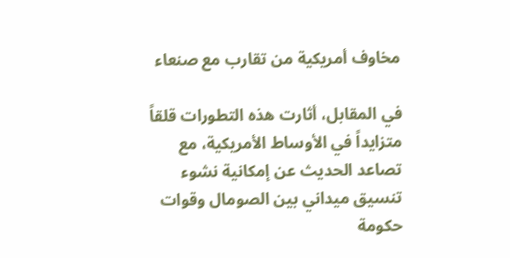مخاوف أمريكية من تقارب مع صنعاء

في المقابل، أثارت هذه التطورات قلقاً متزايداً في الأوساط الأمريكية، مع تصاعد الحديث عن إمكانية نشوء تنسيق ميداني بين الصومال وقوات حكومة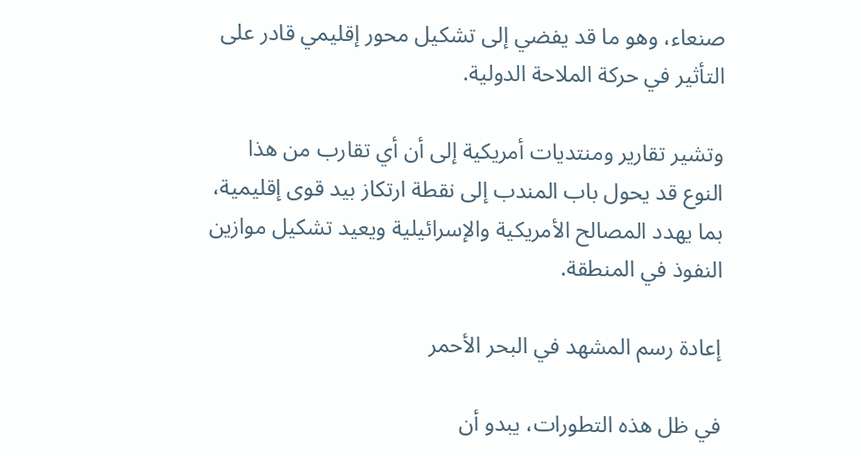صنعاء، وهو ما قد يفضي إلى تشكيل محور إقليمي قادر على التأثير في حركة الملاحة الدولية.

وتشير تقارير ومنتديات أمريكية إلى أن أي تقارب من هذا النوع قد يحول باب المندب إلى نقطة ارتكاز بيد قوى إقليمية، بما يهدد المصالح الأمريكية والإسرائيلية ويعيد تشكيل موازين النفوذ في المنطقة.

إعادة رسم المشهد في البحر الأحمر

في ظل هذه التطورات، يبدو أن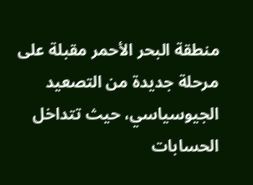منطقة البحر الأحمر مقبلة على مرحلة جديدة من التصعيد الجيوسياسي، حيث تتداخل الحسابات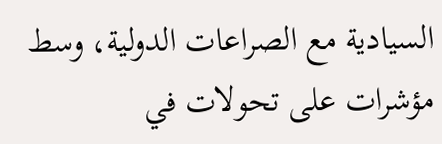السيادية مع الصراعات الدولية، وسط مؤشرات على تحولات في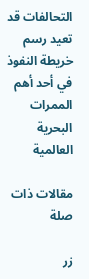التحالفات قد تعيد رسم خريطة النفوذ في أحد أهم الممرات البحرية العالمية

مقالات ذات صلة

زر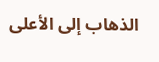الذهاب إلى الأعلى